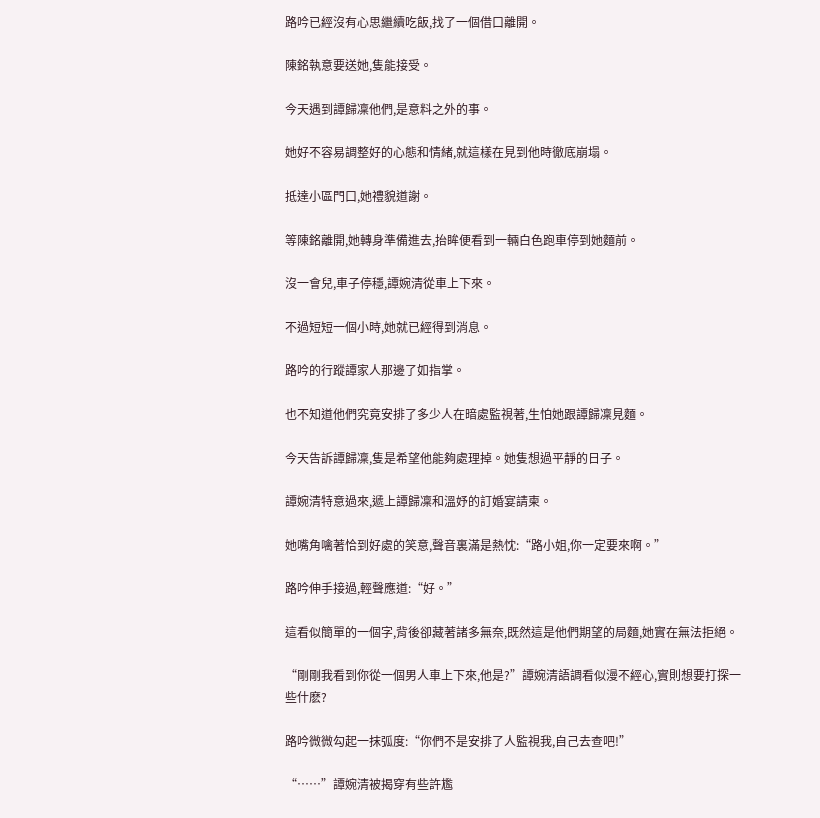路吟已經沒有心思繼續吃飯,找了一個借口離開。

陳銘執意要送她,隻能接受。

今天遇到譚歸凜他們,是意料之外的事。

她好不容易調整好的心態和情緒,就這樣在見到他時徹底崩塌。

抵達小區門口,她禮貌道謝。

等陳銘離開,她轉身準備進去,抬眸便看到一輛白色跑車停到她麵前。

沒一會兒,車子停穩,譚婉清從車上下來。

不過短短一個小時,她就已經得到消息。

路吟的行蹤譚家人那邊了如指掌。

也不知道他們究竟安排了多少人在暗處監視著,生怕她跟譚歸凜見麵。

今天告訴譚歸凜,隻是希望他能夠處理掉。她隻想過平靜的日子。

譚婉清特意過來,遞上譚歸凜和溫妤的訂婚宴請柬。

她嘴角噙著恰到好處的笑意,聲音裏滿是熱忱:“路小姐,你一定要來啊。”

路吟伸手接過,輕聲應道:“好。”

這看似簡單的一個字,背後卻藏著諸多無奈,既然這是他們期望的局麵,她實在無法拒絕。

“剛剛我看到你從一個男人車上下來,他是?”譚婉清語調看似漫不經心,實則想要打探一些什麽?

路吟微微勾起一抹弧度:“你們不是安排了人監視我,自己去查吧!”

“……”譚婉清被揭穿有些許尷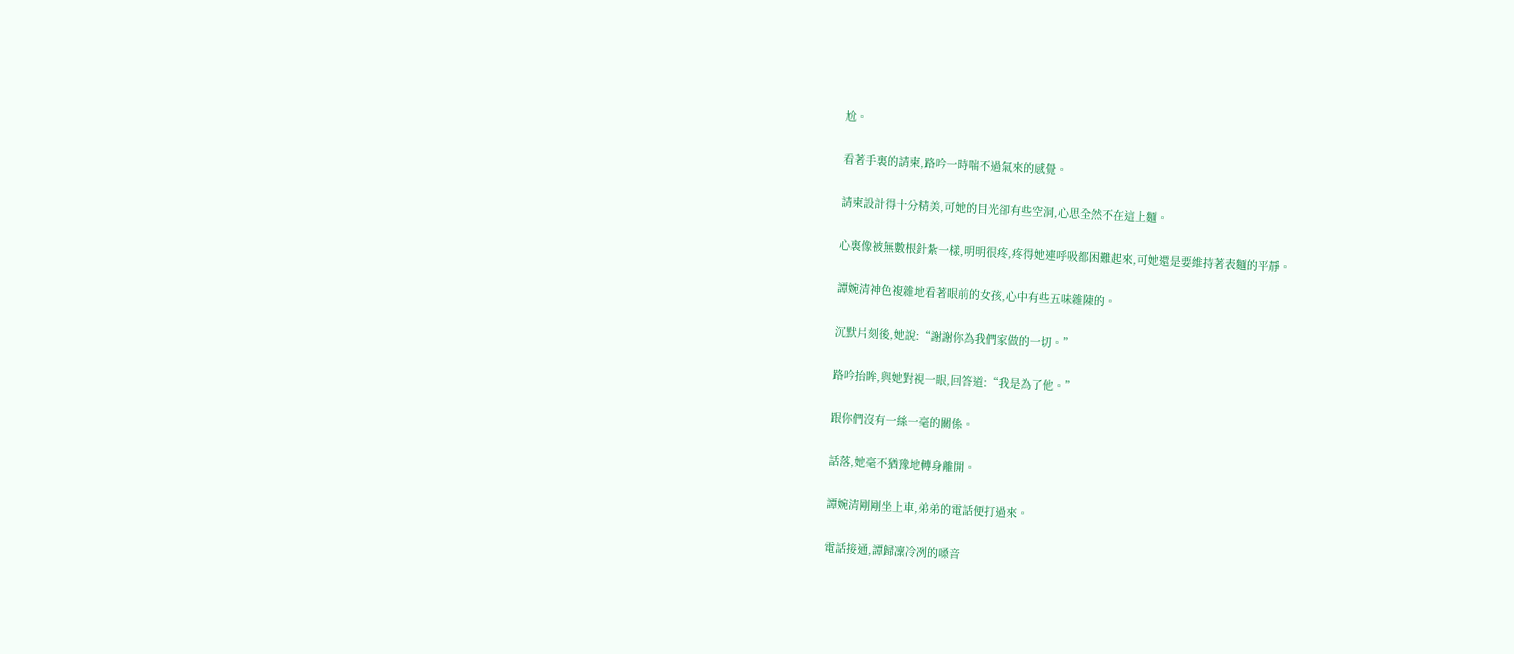尬。

看著手裏的請柬,路吟一時喘不過氣來的感覺。

請柬設計得十分精美,可她的目光卻有些空洞,心思全然不在這上麵。

心裏像被無數根針紮一樣,明明很疼,疼得她連呼吸都困難起來,可她還是要維持著表麵的平靜。

譚婉清神色複雜地看著眼前的女孩,心中有些五味雜陳的。

沉默片刻後,她說:“謝謝你為我們家做的一切。”

路吟抬眸,與她對視一眼,回答道:“我是為了他。”

跟你們沒有一絲一毫的關係。

話落,她毫不猶豫地轉身離開。

譚婉清剛剛坐上車,弟弟的電話便打過來。

電話接通,譚歸凜冷冽的嗓音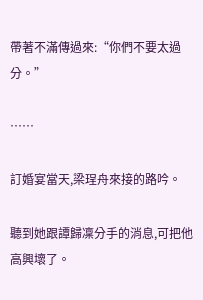帶著不滿傳過來:“你們不要太過分。”

……

訂婚宴當天,梁珵舟來接的路吟。

聽到她跟譚歸凜分手的消息,可把他高興壞了。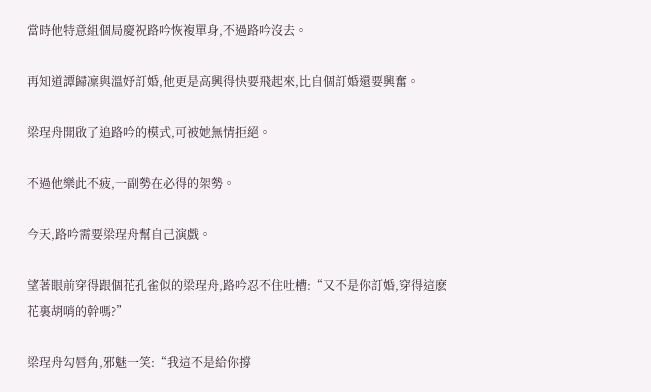當時他特意組個局慶祝路吟恢複單身,不過路吟沒去。

再知道譚歸凜與溫妤訂婚,他更是高興得快要飛起來,比自個訂婚還要興奮。

梁珵舟開啟了追路吟的模式,可被她無情拒絕。

不過他樂此不疲,一副勢在必得的架勢。

今天,路吟需要梁珵舟幫自己演戲。

望著眼前穿得跟個花孔雀似的梁珵舟,路吟忍不住吐槽:“又不是你訂婚,穿得這麽花裏胡哨的幹嗎?”

梁珵舟勾唇角,邪魅一笑:“我這不是給你撐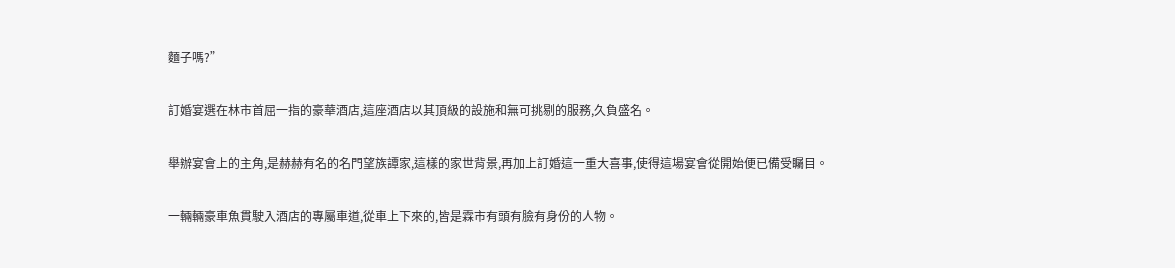麵子嗎?”

訂婚宴選在林市首屈一指的豪華酒店,這座酒店以其頂級的設施和無可挑剔的服務,久負盛名。

舉辦宴會上的主角,是赫赫有名的名門望族譚家,這樣的家世背景,再加上訂婚這一重大喜事,使得這場宴會從開始便已備受矚目。

一輛輛豪車魚貫駛入酒店的專屬車道,從車上下來的,皆是霖市有頭有臉有身份的人物。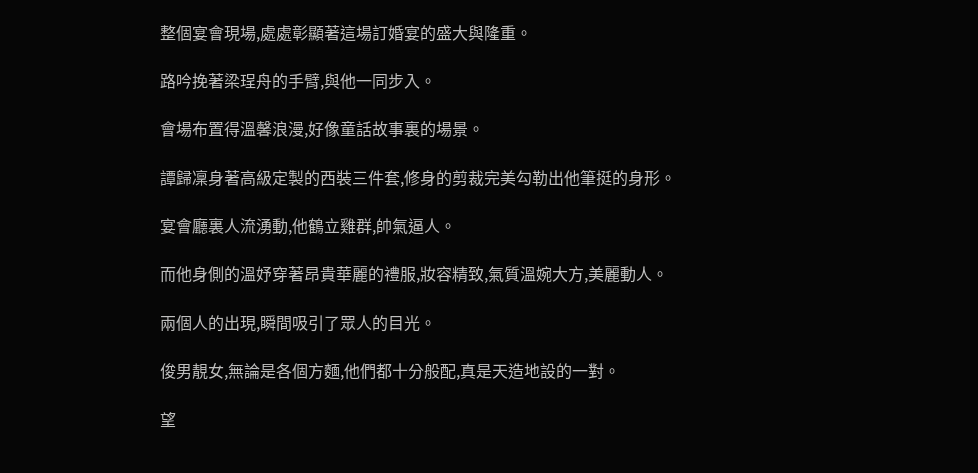整個宴會現場,處處彰顯著這場訂婚宴的盛大與隆重。

路吟挽著梁珵舟的手臂,與他一同步入。

會場布置得溫馨浪漫,好像童話故事裏的場景。

譚歸凜身著高級定製的西裝三件套,修身的剪裁完美勾勒出他筆挺的身形。

宴會廳裏人流湧動,他鶴立雞群,帥氣逼人。

而他身側的溫妤穿著昂貴華麗的禮服,妝容精致,氣質溫婉大方,美麗動人。

兩個人的出現,瞬間吸引了眾人的目光。

俊男靚女,無論是各個方麵,他們都十分般配,真是天造地設的一對。

望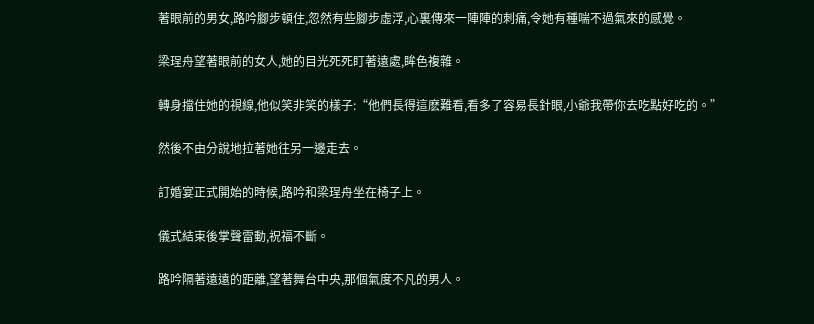著眼前的男女,路吟腳步頓住,忽然有些腳步虛浮,心裏傳來一陣陣的刺痛,令她有種喘不過氣來的感覺。

梁珵舟望著眼前的女人,她的目光死死盯著遠處,眸色複雜。

轉身擋住她的視線,他似笑非笑的樣子:“他們長得這麽難看,看多了容易長針眼,小爺我帶你去吃點好吃的。”

然後不由分說地拉著她往另一邊走去。

訂婚宴正式開始的時候,路吟和梁珵舟坐在椅子上。

儀式結束後掌聲雷動,祝福不斷。

路吟隔著遠遠的距離,望著舞台中央,那個氣度不凡的男人。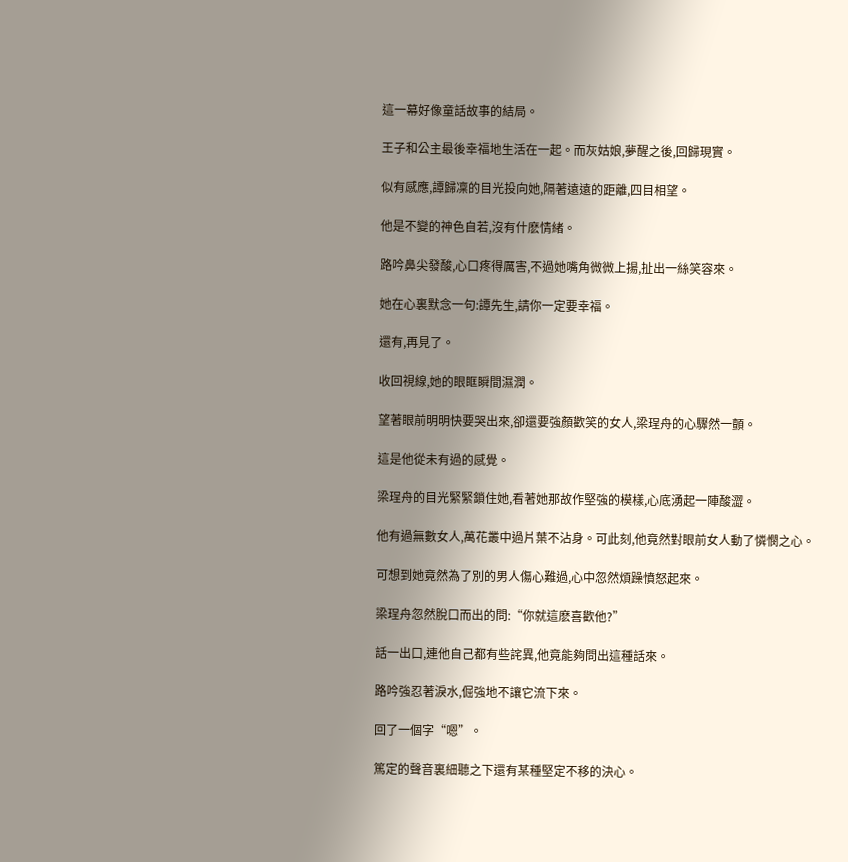這一幕好像童話故事的結局。

王子和公主最後幸福地生活在一起。而灰姑娘,夢醒之後,回歸現實。

似有感應,譚歸凜的目光投向她,隔著遠遠的距離,四目相望。

他是不變的神色自若,沒有什麽情緒。

路吟鼻尖發酸,心口疼得厲害,不過她嘴角微微上揚,扯出一絲笑容來。

她在心裏默念一句:譚先生,請你一定要幸福。

還有,再見了。

收回視線,她的眼眶瞬間濕潤。

望著眼前明明快要哭出來,卻還要強顏歡笑的女人,梁珵舟的心驟然一顫。

這是他從未有過的感覺。

梁珵舟的目光緊緊鎖住她,看著她那故作堅強的模樣,心底湧起一陣酸澀。

他有過無數女人,萬花叢中過片葉不沾身。可此刻,他竟然對眼前女人動了憐憫之心。

可想到她竟然為了別的男人傷心難過,心中忽然煩躁憤怒起來。

梁珵舟忽然脫口而出的問:“你就這麽喜歡他?”

話一出口,連他自己都有些詫異,他竟能夠問出這種話來。

路吟強忍著淚水,倔強地不讓它流下來。

回了一個字“嗯”。

篤定的聲音裏細聽之下還有某種堅定不移的決心。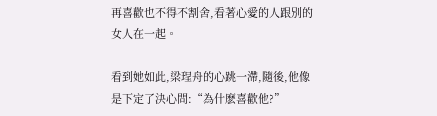再喜歡也不得不割舍,看著心愛的人跟別的女人在一起。

看到她如此,梁珵舟的心跳一滯,隨後,他像是下定了決心問:“為什麽喜歡他?”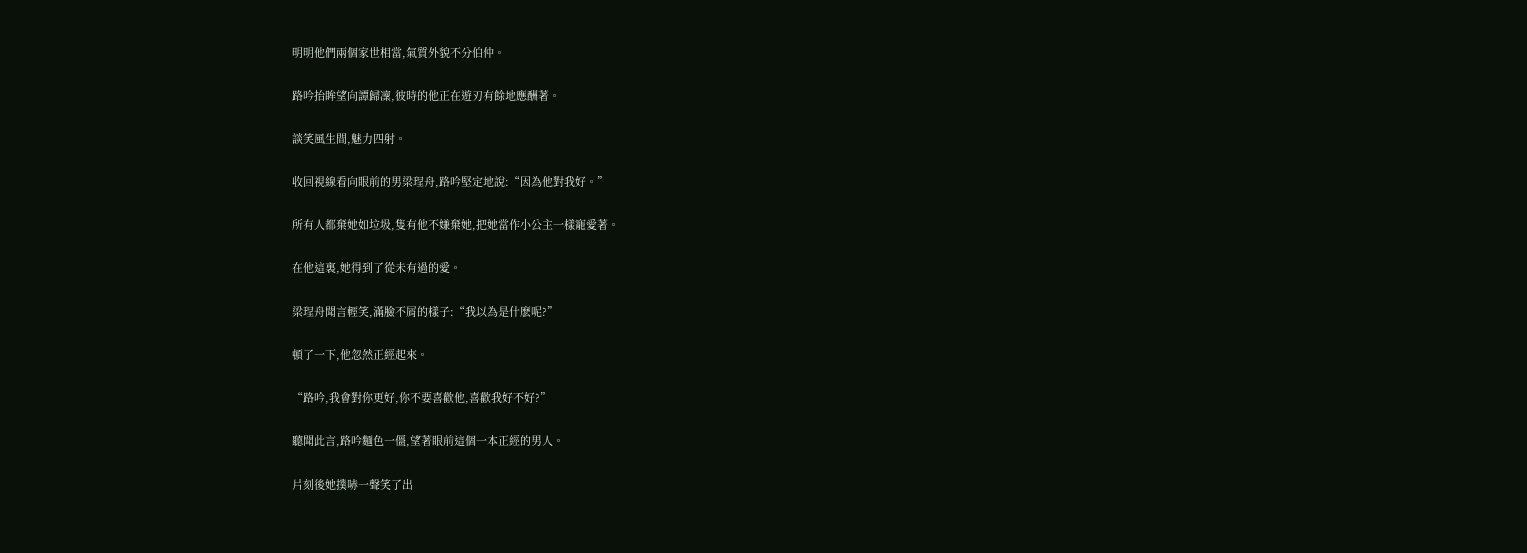明明他們兩個家世相當,氣質外貌不分伯仲。

路吟抬眸望向譚歸凜,彼時的他正在遊刃有餘地應酬著。

談笑風生間,魅力四射。

收回視線看向眼前的男梁珵舟,路吟堅定地說:“因為他對我好。”

所有人都棄她如垃圾,隻有他不嫌棄她,把她當作小公主一樣寵愛著。

在他這裏,她得到了從未有過的愛。

梁珵舟聞言輕笑,滿臉不屑的樣子:“我以為是什麽呢?”

頓了一下,他忽然正經起來。

“路吟,我會對你更好,你不要喜歡他,喜歡我好不好?”

聽聞此言,路吟麵色一僵,望著眼前這個一本正經的男人。

片刻後她撲哧一聲笑了出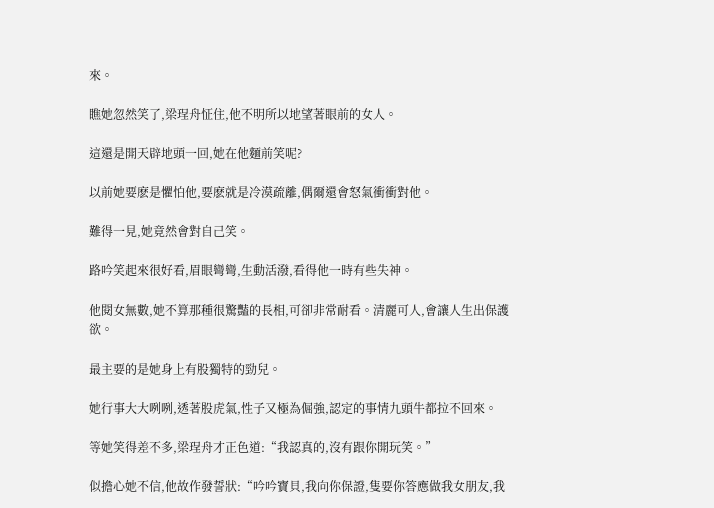來。

瞧她忽然笑了,梁珵舟怔住,他不明所以地望著眼前的女人。

這還是開天辟地頭一回,她在他麵前笑呢?

以前她要麽是懼怕他,要麽就是冷漠疏離,偶爾還會怒氣衝衝對他。

難得一見,她竟然會對自己笑。

路吟笑起來很好看,眉眼彎彎,生動活潑,看得他一時有些失神。

他閱女無數,她不算那種很驚豔的長相,可卻非常耐看。清麗可人,會讓人生出保護欲。

最主要的是她身上有股獨特的勁兒。

她行事大大咧咧,透著股虎氣,性子又極為倔強,認定的事情九頭牛都拉不回來。

等她笑得差不多,梁珵舟才正色道:“我認真的,沒有跟你開玩笑。”

似擔心她不信,他故作發誓狀:“吟吟寶貝,我向你保證,隻要你答應做我女朋友,我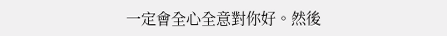一定會全心全意對你好。然後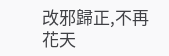改邪歸正,不再花天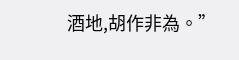酒地,胡作非為。”